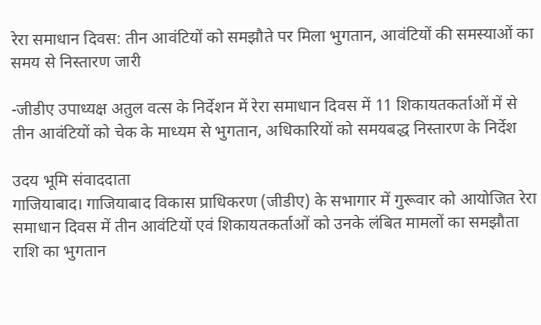रेरा समाधान दिवस: तीन आवंटियों को समझौते पर मिला भुगतान, आवंटियों की समस्याओं का समय से निस्तारण जारी

-जीडीए उपाध्यक्ष अतुल वत्स के निर्देशन में रेरा समाधान दिवस में 11 शिकायतकर्ताओं में से तीन आवंटियों को चेक के माध्यम से भुगतान, अधिकारियों को समयबद्ध निस्तारण के निर्देश

उदय भूमि संवाददाता
गाजियाबाद। गाजियाबाद विकास प्राधिकरण (जीडीए) के सभागार में गुरूवार को आयोजित रेरा समाधान दिवस में तीन आवंटियों एवं शिकायतकर्ताओं को उनके लंबित मामलों का समझौता राशि का भुगतान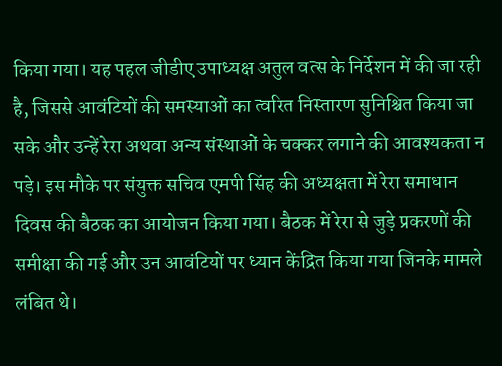किया गया। यह पहल जीडीए उपाध्यक्ष अतुल वत्स के निर्देशन में की जा रही है, जिससे आवंटियों की समस्याओं का त्वरित निस्तारण सुनिश्चित किया जा सके और उन्हें रेरा अथवा अन्य संस्थाओं के चक्कर लगाने की आवश्यकता न पड़े। इस मौके पर संयुक्त सचिव एमपी सिंह की अध्यक्षता में रेरा समाधान दिवस की बैठक का आयोजन किया गया। बैठक में रेरा से जुड़े प्रकरणों की समीक्षा की गई और उन आवंटियों पर ध्यान केंद्रित किया गया जिनके मामले लंबित थे।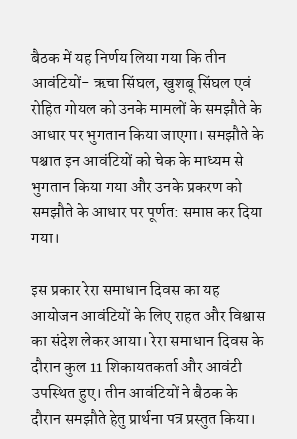बैठक में यह निर्णय लिया गया कि तीन आवंटियों- ऋचा सिंघल, खुशबू सिंघल एवं रोहित गोयल को उनके मामलों के समझौते के आधार पर भुगतान किया जाएगा। समझौते के पश्चात इन आवंटियों को चेक के माध्यम से भुगतान किया गया और उनके प्रकरण को समझौते के आधार पर पूर्णत: समाप्त कर दिया गया।

इस प्रकार रेरा समाधान दिवस का यह आयोजन आवंटियों के लिए राहत और विश्वास का संदेश लेकर आया। रेरा समाधान दिवस के दौरान कुल 11 शिकायतकर्ता और आवंटी उपस्थित हुए। तीन आवंटियों ने बैठक के दौरान समझौते हेतु प्रार्थना पत्र प्रस्तुत किया।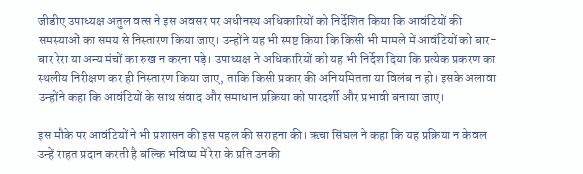जीडीए उपाध्यक्ष अतुल वत्स ने इस अवसर पर अधीनस्थ अधिकारियों को निर्देशित किया कि आवंटियों की समस्याओं का समय से निस्तारण किया जाए। उन्होंने यह भी स्पष्ट किया कि किसी भी मामले में आवंटियों को बार-बार रेरा या अन्य मंचों का रुख न करना पड़े। उपाध्यक्ष ने अधिकारियों को यह भी निर्देश दिया कि प्रत्येक प्रकरण का स्थलीय निरीक्षण कर ही निस्तारण किया जाए, ताकि किसी प्रकार की अनियमितता या विलंब न हो। इसके अलावा उन्होंने कहा कि आवंटियों के साथ संवाद और समाधान प्रक्रिया को पारदर्शी और प्रभावी बनाया जाए।

इस मौके पर आवंटियों ने भी प्रशासन की इस पहल की सराहना की। ऋचा सिंघल ने कहा कि यह प्रक्रिया न केवल उन्हें राहत प्रदान करती है बल्कि भविष्य में रेरा के प्रति उनकी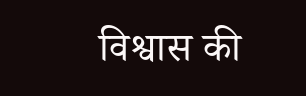विश्वास की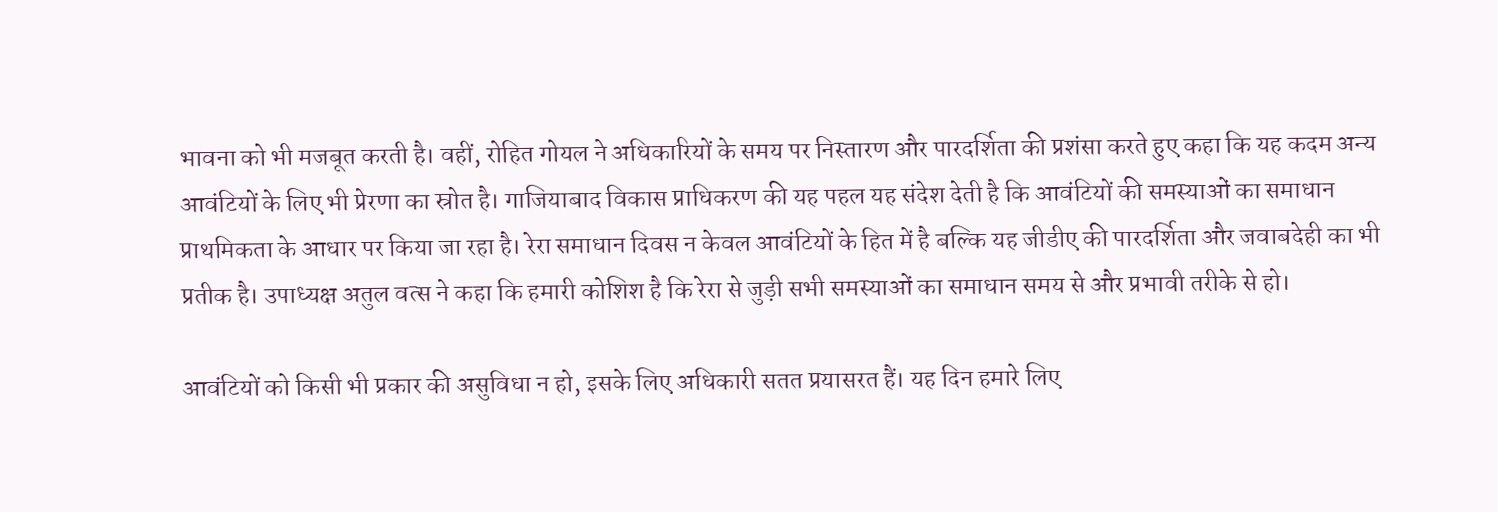भावना को भी मजबूत करती है। वहीं, रोहित गोयल ने अधिकारियों के समय पर निस्तारण और पारदर्शिता की प्रशंसा करते हुए कहा कि यह कदम अन्य आवंटियों के लिए भी प्रेरणा का स्रोत है। गाजियाबाद विकास प्राधिकरण की यह पहल यह संदेश देती है कि आवंटियों की समस्याओं का समाधान प्राथमिकता के आधार पर किया जा रहा है। रेरा समाधान दिवस न केवल आवंटियों के हित में है बल्कि यह जीडीए की पारदर्शिता और जवाबदेही का भी प्रतीक है। उपाध्यक्ष अतुल वत्स ने कहा कि हमारी कोशिश है कि रेरा से जुड़ी सभी समस्याओं का समाधान समय से और प्रभावी तरीके से हो।

आवंटियों को किसी भी प्रकार की असुविधा न हो, इसके लिए अधिकारी सतत प्रयासरत हैं। यह दिन हमारे लिए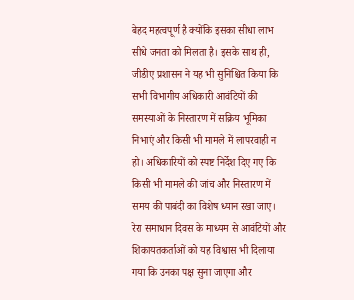बेहद महत्वपूर्ण है क्योंकि इसका सीधा लाभ सीधे जनता को मिलता है। इसके साथ ही, जीडीए प्रशासन ने यह भी सुनिश्चित किया कि सभी विभागीय अधिकारी आवंटियों की समस्याओं के निस्तारण में सक्रिय भूमिका निभाएं और किसी भी मामले में लापरवाही न हो। अधिकारियों को स्पष्ट निर्देश दिए गए कि किसी भी मामले की जांच और निस्तारण में समय की पाबंदी का विशेष ध्यान रखा जाए। रेरा समाधान दिवस के माध्यम से आवंटियों और शिकायतकर्ताओं को यह विश्वास भी दिलाया गया कि उनका पक्ष सुना जाएगा और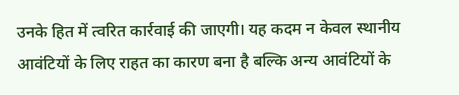उनके हित में त्वरित कार्रवाई की जाएगी। यह कदम न केवल स्थानीय आवंटियों के लिए राहत का कारण बना है बल्कि अन्य आवंटियों के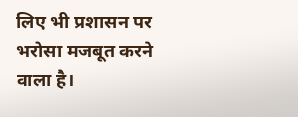लिए भी प्रशासन पर भरोसा मजबूत करने वाला है।